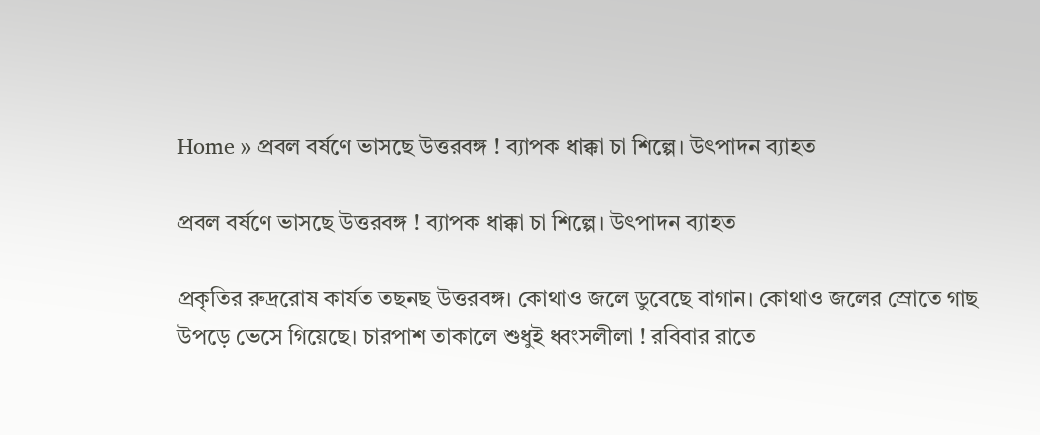Home » প্রবল বর্ষণে ভাসছে উত্তরবঙ্গ ! ব্যাপক ধাক্কা চা শিল্পে। উৎপাদন ব্যাহত

প্রবল বর্ষণে ভাসছে উত্তরবঙ্গ ! ব্যাপক ধাক্কা চা শিল্পে। উৎপাদন ব্যাহত

প্রকৃতির রুদ্ররোষ কার্যত তছনছ উত্তরবঙ্গ। কোথাও জলে ডুবেছে বাগান। কোথাও জলের স্রোতে গাছ উপড়ে ভেসে গিয়েছে। চারপাশ তাকালে শুধুই ধ্বংসলীলা ! রবিবার রাতে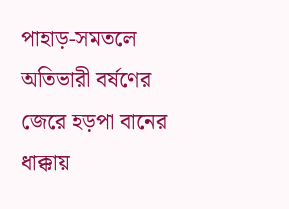পাহাড়-সমতলে অতিভারী বর্ষণের জেরে হড়পা বানের ধাক্কায়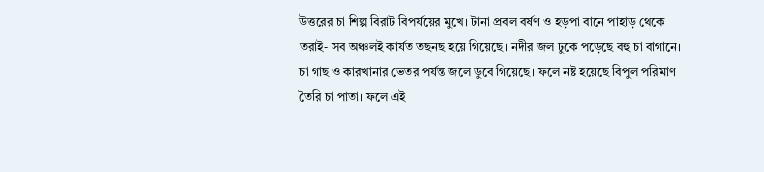উত্তরের চা শিল্প বিরাট বিপর্যয়ের মুখে। টানা প্রবল বর্ষণ ও হড়পা বানে পাহাড় থেকে তরাই- সব অঞ্চলই কার্যত তছনছ হয়ে গিয়েছে। নদীর জল ঢুকে পড়েছে বহু চা বাগানে। চা গাছ ও কারখানার ভেতর পর্যন্ত জলে ডুবে গিয়েছে। ফলে নষ্ট হয়েছে বিপুল পরিমাণ তৈরি চা পাতা। ফলে এই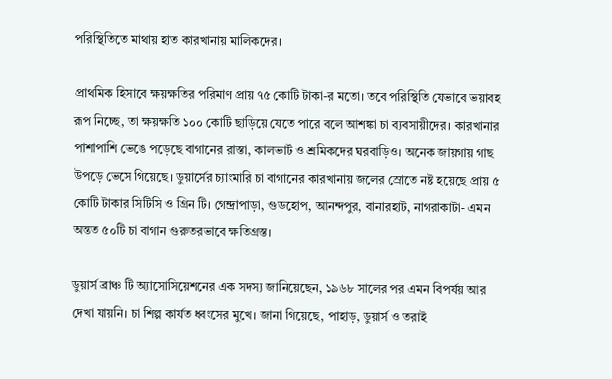পরিস্থিতিতে মাথায় হাত কারখানায় মালিকদের।

প্রাথমিক হিসাবে ক্ষয়ক্ষতির পরিমাণ প্রায় ৭৫ কোটি টাকা-র মতো। তবে পরিস্থিতি যেভাবে ভয়াবহ রূপ নিচ্ছে, তা ক্ষয়ক্ষতি ১০০ কোটি ছাড়িয়ে যেতে পারে বলে আশঙ্কা চা ব্যবসায়ীদের। কারখানার পাশাপাশি ভেঙে পড়েছে বাগানের রাস্তা, কালভার্ট ও শ্রমিকদের ঘরবাড়িও। অনেক জায়গায় গাছ উপড়ে ভেসে গিয়েছে। ডুয়ার্সের চ্যাংমারি চা বাগানের কারখানায় জলের স্রোতে নষ্ট হয়েছে প্রায় ৫ কোটি টাকার সিটিসি ও গ্রিন টি। গেন্দ্রাপাড়া, গুডহোপ, আনন্দপুর, বানারহাট, নাগরাকাটা- এমন অন্তত ৫০টি চা বাগান গুরুতরভাবে ক্ষতিগ্রস্ত।

ডুয়ার্স ব্রাঞ্চ টি অ্যাসোসিয়েশনের এক সদস্য জানিয়েছেন, ১৯৬৮ সালের পর এমন বিপর্যয় আর দেখা যায়নি। চা শিল্প কার্যত ধ্বংসের মুখে। জানা গিয়েছে, পাহাড়, ডুয়ার্স ও তরাই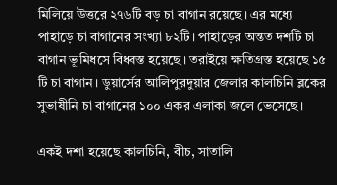মিলিয়ে উত্তরে ২৭৬টি বড় চা বাগান রয়েছে। এর মধ্যে পাহাড়ে চা বাগানের সংখ্যা ৮২টি। পাহাড়ের অন্তত দশটি চা বাগান ভূমিধসে বিধ্বস্ত হয়েছে। তরাইয়ে ক্ষতিগ্রস্ত হয়েছে ১৫ টি চা বাগান। ডুয়ার্সের আলিপুরদুয়ার জেলার কালচিনি ব্লকের সুভাষীনি চা বাগানের ১০০ একর এলাকা জলে ভেসেছে।

একই দশা হয়েছে কালচিনি, বীচ, সাতালি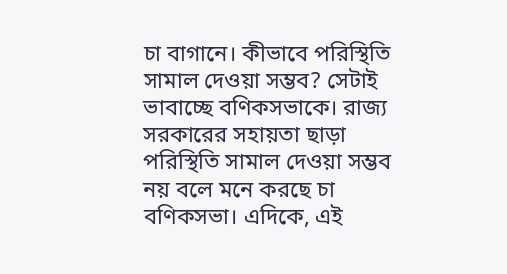চা বাগানে। কীভাবে পরিস্থিতি সামাল দেওয়া সম্ভব? সেটাই ভাবাচ্ছে বণিকসভাকে। রাজ্য সরকারের সহায়তা ছাড়া পরিস্থিতি সামাল দেওয়া সম্ভব নয় বলে মনে করছে চা বণিকসভা। এদিকে, এই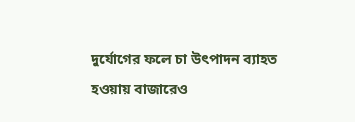দুর্যোগের ফলে চা উৎপাদন ব্যাহত হওয়ায় বাজারেও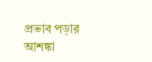প্রভাব পড়ার আশঙ্কা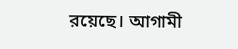রয়েছে। আগামী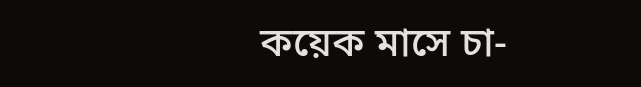কয়েক মাসে চা-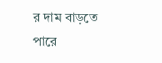র দাম বাড়তে পারে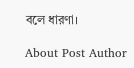বলে ধারণা।

About Post Author